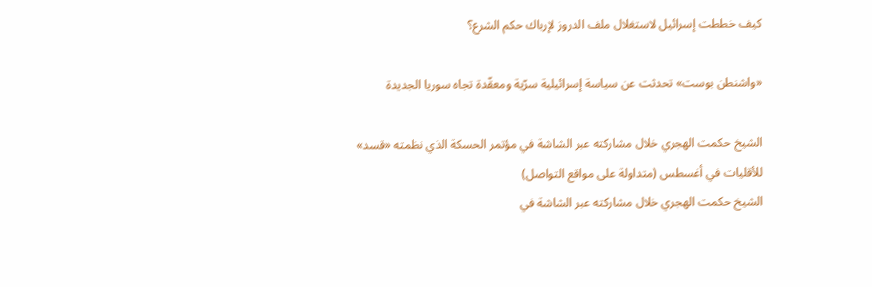كيف خططت إسرائيل لاستغلال ملف الدروز لإرباك حكم الشرع؟

«واشنطن بوست» تحدثت عن سياسة إسرائيلية سرّية ومعقّدة تجاه سوريا الجديدة

الشيخ حكمت الهجري خلال مشاركته عبر الشاشة في مؤتمر الحسكة الذي نظمته «قسد» للأقليات في أغسطس (متداولة على مواقع التواصل)
الشيخ حكمت الهجري خلال مشاركته عبر الشاشة في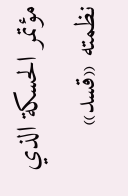مؤتمر الحسكة الذي نظمته «قسد»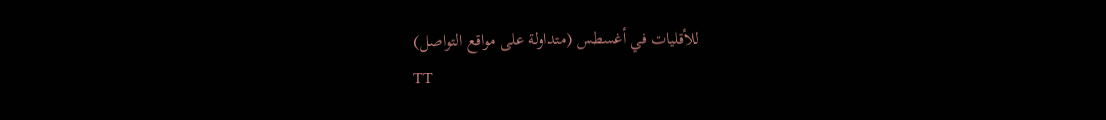للأقليات في أغسطس (متداولة على مواقع التواصل)
TT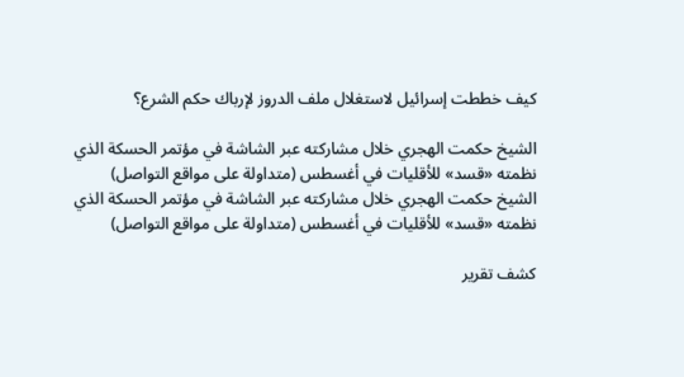كيف خططت إسرائيل لاستغلال ملف الدروز لإرباك حكم الشرع؟

الشيخ حكمت الهجري خلال مشاركته عبر الشاشة في مؤتمر الحسكة الذي نظمته «قسد» للأقليات في أغسطس (متداولة على مواقع التواصل)
الشيخ حكمت الهجري خلال مشاركته عبر الشاشة في مؤتمر الحسكة الذي نظمته «قسد» للأقليات في أغسطس (متداولة على مواقع التواصل)

كشف تقرير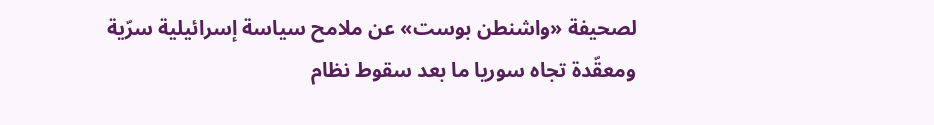لصحيفة «واشنطن بوست» عن ملامح سياسة إسرائيلية سرّية ومعقّدة تجاه سوريا ما بعد سقوط نظام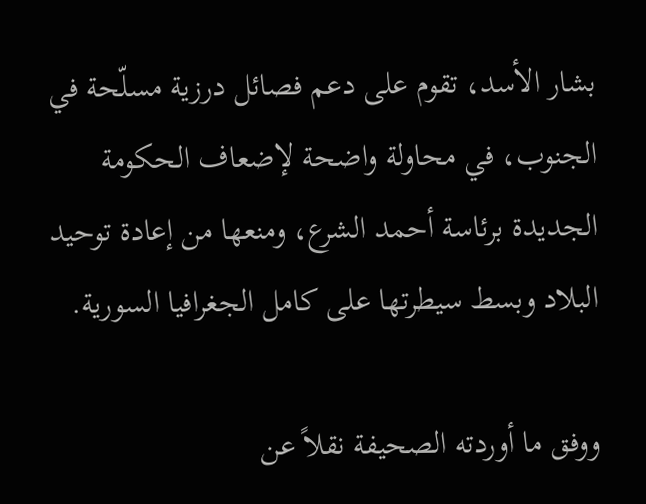بشار الأسد، تقوم على دعم فصائل درزية مسلّحة في الجنوب، في محاولة واضحة لإضعاف الحكومة الجديدة برئاسة أحمد الشرع، ومنعها من إعادة توحيد البلاد وبسط سيطرتها على كامل الجغرافيا السورية.

ووفق ما أوردته الصحيفة نقلاً عن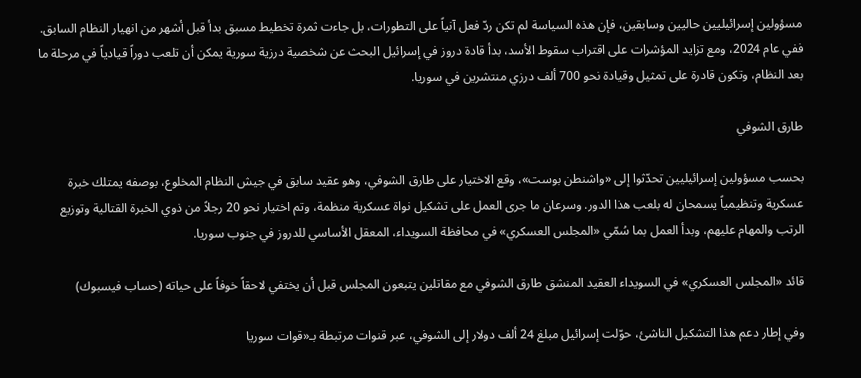مسؤولين إسرائيليين حاليين وسابقين، فإن هذه السياسة لم تكن ردّ فعل آنياً على التطورات، بل جاءت ثمرة تخطيط مسبق بدأ قبل أشهر من انهيار النظام السابق. ففي عام 2024، ومع تزايد المؤشرات على اقتراب سقوط الأسد، بدأ قادة دروز في إسرائيل البحث عن شخصية درزية سورية يمكن أن تلعب دوراً قيادياً في مرحلة ما بعد النظام، وتكون قادرة على تمثيل وقيادة نحو 700 ألف درزي منتشرين في سوريا.

طارق الشوفي

بحسب مسؤولين إسرائيليين تحدّثوا إلى «واشنطن بوست»، وقع الاختيار على طارق الشوفي، وهو عقيد سابق في جيش النظام المخلوع، بوصفه يمتلك خبرة عسكرية وتنظيمياً يسمحان له بلعب هذا الدور. وسرعان ما جرى العمل على تشكيل نواة عسكرية منظمة، وتم اختيار نحو 20 رجلاً من ذوي الخبرة القتالية وتوزيع الرتب والمهام عليهم، وبدأ العمل بما سُمّي «المجلس العسكري» في محافظة السويداء، المعقل الأساسي للدروز في جنوب سوريا.

قائد «المجلس العسكري» في السويداء العقيد المنشق طارق الشوفي مع مقاتلين يتبعون المجلس قبل أن يختفي لاحقاً خوفاً على حياته (حساب فيسبوك)

وفي إطار دعم هذا التشكيل الناشئ، حوّلت إسرائيل مبلغ 24 ألف دولار إلى الشوفي، عبر قنوات مرتبطة بـ«قوات سوريا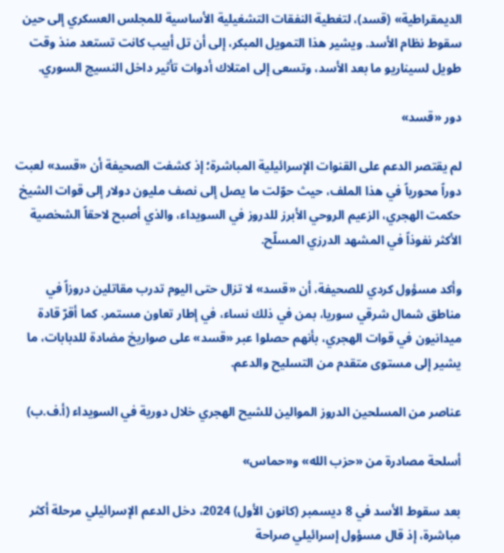الديمقراطية» (قسد)، لتغطية النفقات التشغيلية الأساسية للمجلس العسكري إلى حين سقوط نظام الأسد. ويشير هذا التمويل المبكر، إلى أن تل أبيب كانت تستعد منذ وقت طويل لسيناريو ما بعد الأسد، وتسعى إلى امتلاك أدوات تأثير داخل النسيج السوري.

دور «قسد»

لم يقتصر الدعم على القنوات الإسرائيلية المباشرة؛ إذ كشفت الصحيفة أن «قسد» لعبت دوراً محورياً في هذا الملف، حيث حوّلت ما يصل إلى نصف مليون دولار إلى قوات الشيخ حكمت الهجري، الزعيم الروحي الأبرز للدروز في السويداء، والذي أصبح لاحقاً الشخصية الأكثر نفوذاً في المشهد الدرزي المسلّح.

وأكد مسؤول كردي للصحيفة، أن «قسد» لا تزال حتى اليوم تدرب مقاتلين دروزاً في مناطق شمال شرقي سوريا، بمن في ذلك نساء، في إطار تعاون مستمر. كما أقرّ قادة ميدانيون في قوات الهجري، بأنهم حصلوا عبر «قسد» على صواريخ مضادة للدبابات، ما يشير إلى مستوى متقدم من التسليح والدعم.

عناصر من المسلحين الدروز الموالين للشيح الهجري خلال دورية في السويداء (أ.ف.ب)

أسلحة مصادرة من «حزب الله» و«حماس»

بعد سقوط الأسد في 8 ديسمبر (كانون الأول) 2024، دخل الدعم الإسرائيلي مرحلة أكثر مباشرة، إذ قال مسؤول إسرائيلي صراحة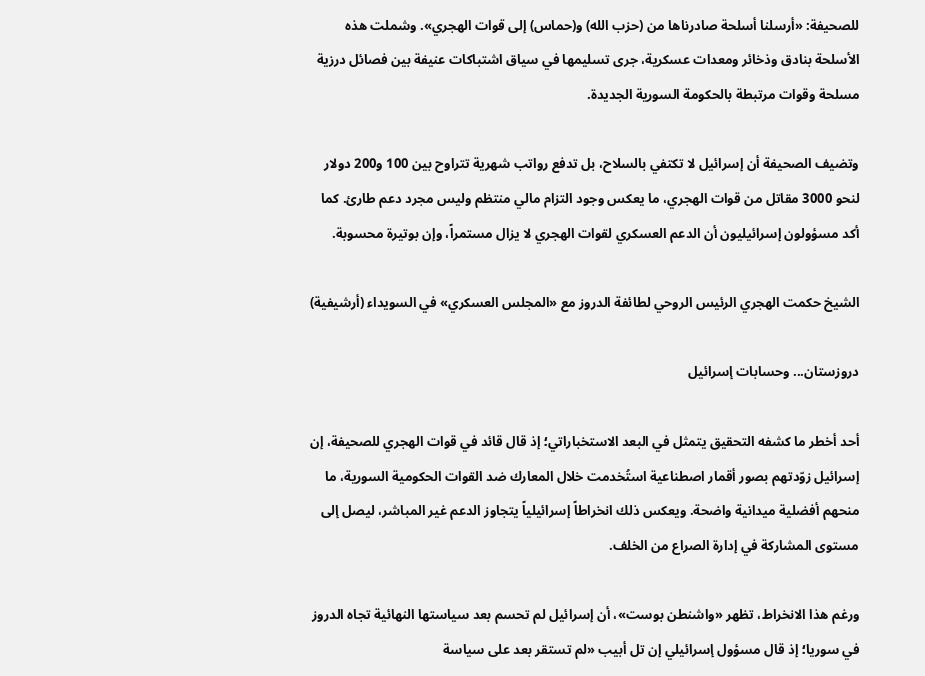للصحيفة: «أرسلنا أسلحة صادرناها من (حزب الله) و(حماس) إلى قوات الهجري». وشملت هذه الأسلحة بنادق وذخائر ومعدات عسكرية، جرى تسليمها في سياق اشتباكات عنيفة بين فصائل درزية مسلحة وقوات مرتبطة بالحكومة السورية الجديدة.

وتضيف الصحيفة أن إسرائيل لا تكتفي بالسلاح، بل تدفع رواتب شهرية تتراوح بين 100 و200 دولار لنحو 3000 مقاتل من قوات الهجري، ما يعكس وجود التزام مالي منتظم وليس مجرد دعم طارئ. كما أكد مسؤولون إسرائيليون أن الدعم العسكري لقوات الهجري لا يزال مستمراً، وإن بوتيرة محسوبة.

الشيخ حكمت الهجري الرئيس الروحي لطائفة الدروز مع «المجلس العسكري» في السويداء (أرشيفية)

دروزستان... وحسابات إسرائيل

أحد أخطر ما كشفه التحقيق يتمثل في البعد الاستخباراتي؛ إذ قال قائد في قوات الهجري للصحيفة، إن إسرائيل زوّدتهم بصور أقمار اصطناعية استُخدمت خلال المعارك ضد القوات الحكومية السورية، ما منحهم أفضلية ميدانية واضحة. ويعكس ذلك انخراطاً إسرائيلياً يتجاوز الدعم غير المباشر، ليصل إلى مستوى المشاركة في إدارة الصراع من الخلف.

ورغم هذا الانخراط، تظهر «واشنطن بوست»، أن إسرائيل لم تحسم بعد سياستها النهائية تجاه الدروز في سوريا؛ إذ قال مسؤول إسرائيلي إن تل أبيب «لم تستقر بعد على سياسة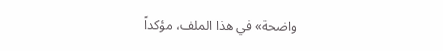واضحة» في هذا الملف، مؤكداً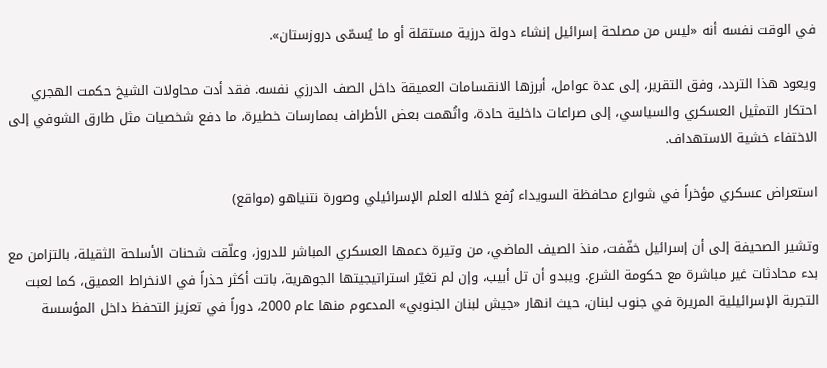في الوقت نفسه أنه «ليس من مصلحة إسرائيل إنشاء دولة درزية مستقلة أو ما يُسمّى دروزستان».

ويعود هذا التردد، وفق التقرير، إلى عدة عوامل، أبرزها الانقسامات العميقة داخل الصف الدرزي نفسه. فقد أدت محاولات الشيخ حكمت الهجري احتكار التمثيل العسكري والسياسي، إلى صراعات داخلية حادة، واتُهمت بعض الأطراف بممارسات خطيرة، ما دفع شخصيات مثل طارق الشوفي إلى الاختفاء خشية الاستهداف.

استعراض عسكري مؤخراً في شوارع محافظة السويداء رُفع خلاله العلم الإسرائيلي وصورة نتنياهو (مواقع)

وتشير الصحيفة إلى أن إسرائيل خفّفت، منذ الصيف الماضي، من وتيرة دعمها العسكري المباشر للدروز، وعلّقت شحنات الأسلحة الثقيلة، بالتزامن مع بدء محادثات غير مباشرة مع حكومة الشرع. ويبدو أن تل أبيب، وإن لم تغيّر استراتيجيتها الجوهرية، باتت أكثر حذراً في الانخراط العميق، كما لعبت التجربة الإسرائيلية المريرة في جنوب لبنان، حيث انهار «جيش لبنان الجنوبي» المدعوم منها عام 2000، دوراً في تعزيز التحفظ داخل المؤسسة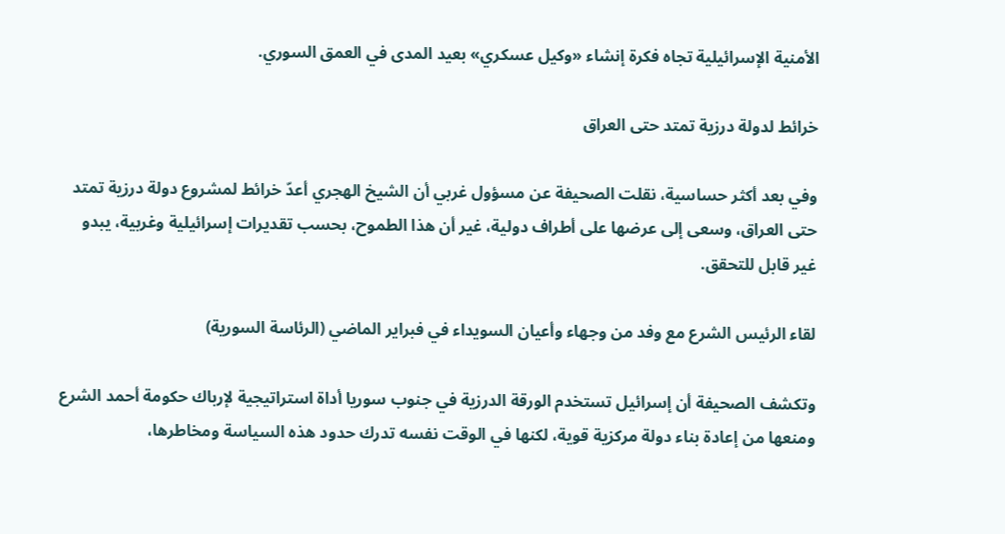الأمنية الإسرائيلية تجاه فكرة إنشاء «وكيل عسكري» بعيد المدى في العمق السوري.

خرائط لدولة درزية تمتد حتى العراق

وفي بعد أكثر حساسية، نقلت الصحيفة عن مسؤول غربي أن الشيخ الهجري أعدّ خرائط لمشروع دولة درزية تمتد حتى العراق، وسعى إلى عرضها على أطراف دولية، غير أن هذا الطموح، بحسب تقديرات إسرائيلية وغربية، يبدو غير قابل للتحقق.

لقاء الرئيس الشرع مع وفد من وجهاء وأعيان السويداء في فبراير الماضي (الرئاسة السورية)

وتكشف الصحيفة أن إسرائيل تستخدم الورقة الدرزية في جنوب سوريا أداة استراتيجية لإرباك حكومة أحمد الشرع ومنعها من إعادة بناء دولة مركزية قوية، لكنها في الوقت نفسه تدرك حدود هذه السياسة ومخاطرها،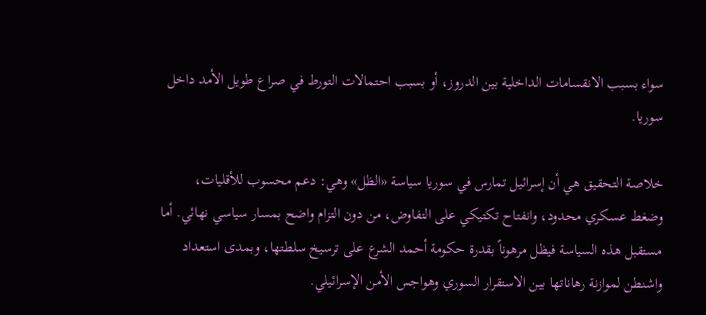سواء بسبب الانقسامات الداخلية بين الدروز، أو بسبب احتمالات التورط في صراع طويل الأمد داخل سوريا.

خلاصة التحقيق هي أن إسرائيل تمارس في سوريا سياسة «الظل» وهي: دعم محسوب للأقليات، وضغط عسكري محدود، وانفتاح تكتيكي على التفاوض، من دون التزام واضح بمسار سياسي نهائي. أما مستقبل هذه السياسة فيظل مرهوناً بقدرة حكومة أحمد الشرع على ترسيخ سلطتها، وبمدى استعداد واشنطن لموازنة رهاناتها بين الاستقرار السوري وهواجس الأمن الإسرائيلي.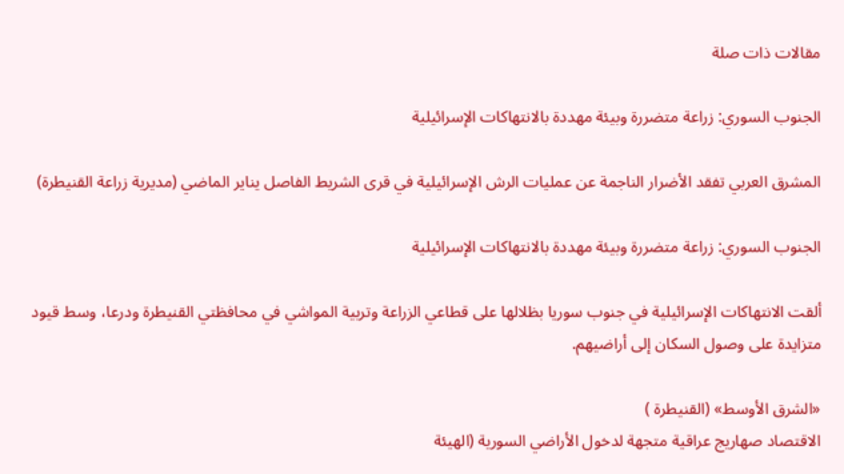مقالات ذات صلة

الجنوب السوري: زراعة متضررة وبيئة مهددة بالانتهاكات الإسرائيلية

المشرق العربي تفقد الأضرار الناجمة عن عمليات الرش الإسرائيلية في قرى الشريط الفاصل يناير الماضي (مديرية زراعة القنيطرة)

الجنوب السوري: زراعة متضررة وبيئة مهددة بالانتهاكات الإسرائيلية

ألقت الانتهاكات الإسرائيلية في جنوب سوريا بظلالها على قطاعي الزراعة وتربية المواشي في محافظتي القنيطرة ودرعا، وسط قيود متزايدة على وصول السكان إلى أراضيهم.

«الشرق الأوسط» (القنيطرة )
الاقتصاد صهاريج عراقية متجهة لدخول الأراضي السورية (الهيئة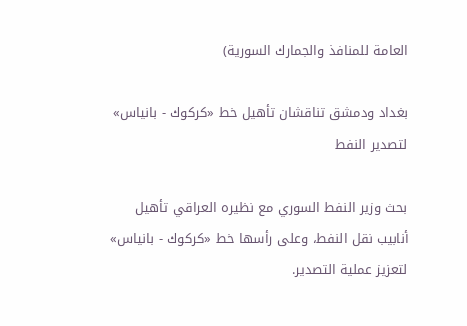العامة للمنافذ والجمارك السورية)

بغداد ودمشق تناقشان تأهيل خط «كركوك - بانياس» لتصدير النفط

بحث وزير النفط السوري مع نظيره العراقي تأهيل أنابيب نقل النفط، وعلى رأسها خط «كركوك - بانياس» لتعزيز عملية التصدير.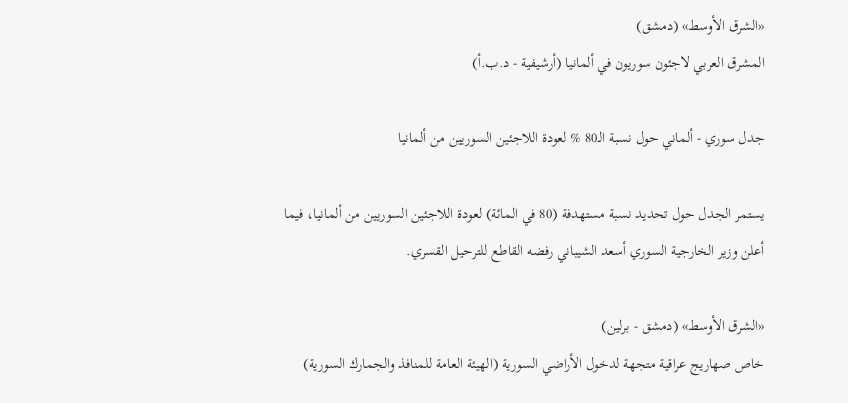«الشرق الأوسط» (دمشق)
المشرق العربي لاجئون سوريون في ألمانيا (أرشيفية - د.ب.أ)

جدل سوري - ألماني حول نسبة الـ80 % لعودة اللاجئين السوريين من ألمانيا

يستمر الجدل حول تحديد نسبة مستهدفة (80 في المائة) لعودة اللاجئين السوريين من ألمانيا، فيما أعلن وزير الخارجية السوري أسعد الشيباني رفضه القاطع للترحيل القسري.

«الشرق الأوسط» (دمشق - برلين)
خاص صهاريج عراقية متجهة لدخول الأراضي السورية (الهيئة العامة للمنافذ والجمارك السورية)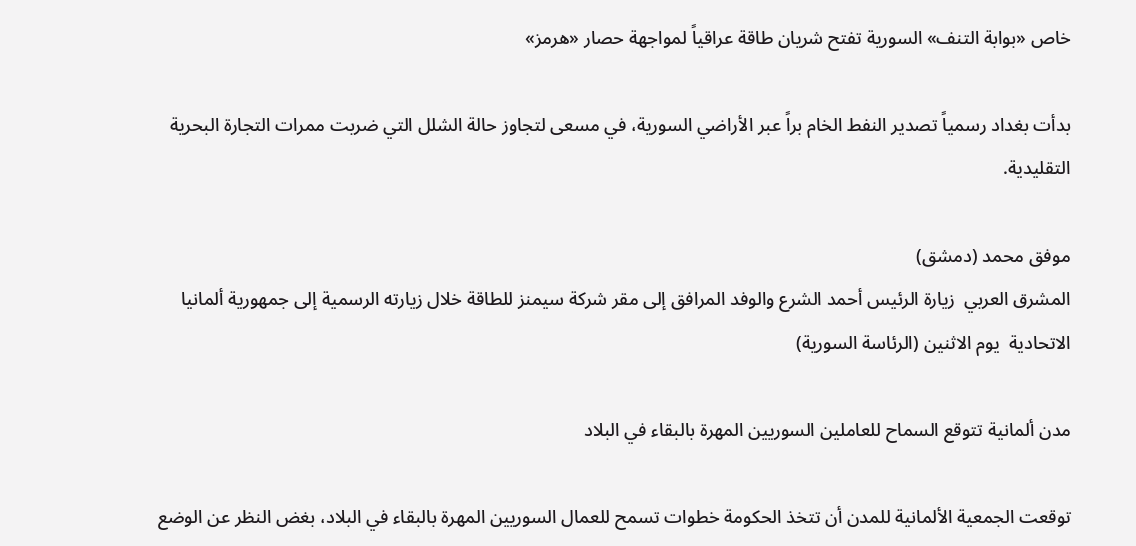خاص «بوابة التنف» السورية تفتح شريان طاقة عراقياً لمواجهة حصار «هرمز»

بدأت بغداد رسمياً تصدير النفط الخام براً عبر الأراضي السورية، في مسعى لتجاوز حالة الشلل التي ضربت ممرات التجارة البحرية التقليدية.

موفق محمد (دمشق)
المشرق العربي  زيارة الرئيس أحمد الشرع والوفد المرافق إلى مقر شركة سيمنز للطاقة خلال زيارته الرسمية إلى جمهورية ألمانيا الاتحادية  يوم الاثنين (الرئاسة السورية)

مدن ألمانية تتوقع السماح للعاملين السوريين المهرة بالبقاء في البلاد

توقعت الجمعية الألمانية للمدن أن تتخذ الحكومة خطوات تسمح للعمال السوريين المهرة بالبقاء في البلاد، بغض النظر عن الوضع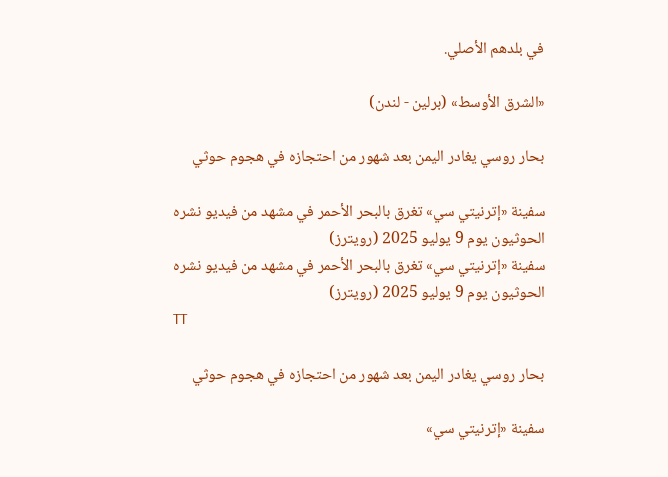في بلدهم الأصلي.

«الشرق الأوسط» (برلين - لندن)

بحار روسي يغادر اليمن بعد شهور من احتجازه في هجوم حوثي

سفينة «إترنيتي سي» تغرق بالبحر الأحمر في مشهد من فيديو نشره الحوثيون يوم 9 يوليو 2025 (رويترز)
سفينة «إترنيتي سي» تغرق بالبحر الأحمر في مشهد من فيديو نشره الحوثيون يوم 9 يوليو 2025 (رويترز)
TT

بحار روسي يغادر اليمن بعد شهور من احتجازه في هجوم حوثي

سفينة «إترنيتي سي»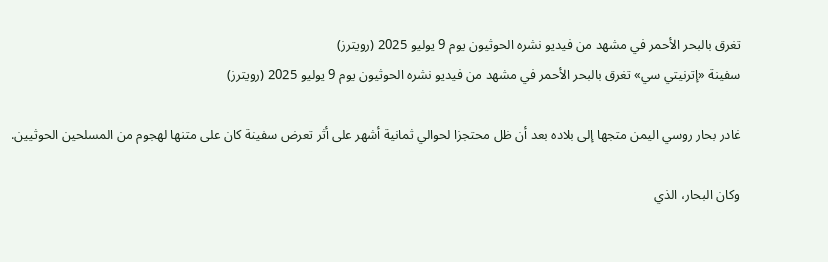تغرق بالبحر الأحمر في مشهد من فيديو نشره الحوثيون يوم 9 يوليو 2025 (رويترز)
سفينة «إترنيتي سي» تغرق بالبحر الأحمر في مشهد من فيديو نشره الحوثيون يوم 9 يوليو 2025 (رويترز)

غادر بحار روسي اليمن متجها إلى بلاده بعد أن ظل محتجزا لحوالي ثمانية أشهر على أثر تعرض سفينة كان على متنها لهجوم من المسلحين الحوثيين.

وكان البحار، الذي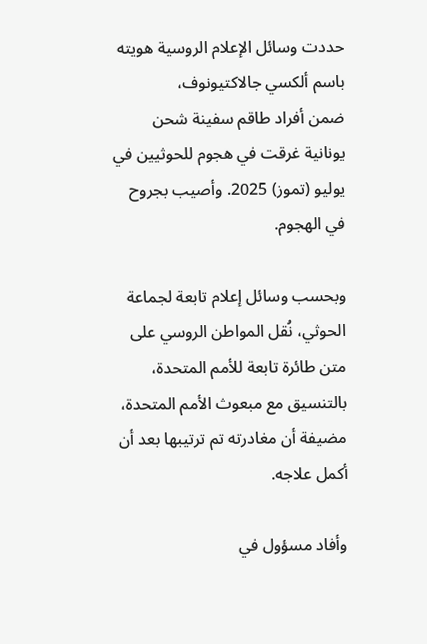حددت وسائل ‌الإعلام الروسية ‌هويته باسم ألكسي جالاكتيونوف، ضمن ‌أفراد طاقم سفينة شحن يونانية غرقت في هجوم للحوثيين في يوليو (تموز) 2025. وأصيب بجروح في الهجوم.

وبحسب وسائل إعلام تابعة لجماعة الحوثي، نُقل المواطن الروسي على متن طائرة تابعة للأمم ‌المتحدة، بالتنسيق مع ‌مبعوث الأمم المتحدة، مضيفة أن مغادرته تم ‌ترتيبها بعد أن أكمل علاجه.

وأفاد مسؤول ‌في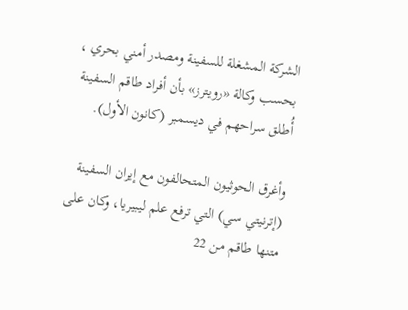الشركة المشغلة للسفينة ومصدر أمني بحري ، بحسب وكالة «رويترز» بأن أفراد طاقم السفينة أُطلق سراحهم في ديسمبر (كانون الأول).

وأغرق الحوثيون ‌المتحالفون مع إيران السفينة (إترنيتي سي) التي ترفع علم ليبيريا، وكان على متنها طاقم من 22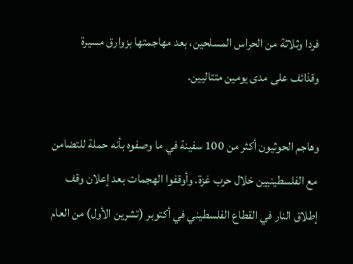فردا وثلاثة من الحراس المسلحين، بعد مهاجمتها بزوارق مسيرة وقذائف على مدى يومين متتاليين.

وهاجم الحوثيون أكثر من 100 سفينة في ما وصفوه بأنه حملة للتضامن مع الفلسطينيين خلال حرب غزة. وأوقفوا الهجمات بعد إعلان وقف إطلاق النار في القطاع الفلسطيني في أكتوبر (تشرين الأول) من العام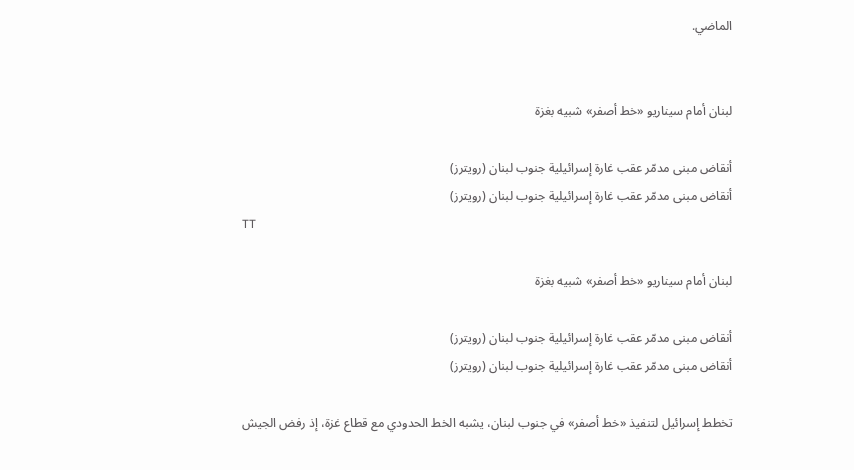الماضي.


لبنان أمام سيناريو «خط أصفر» شبيه بغزة

أنقاض مبنى مدمّر عقب غارة إسرائيلية جنوب لبنان (رويترز)
أنقاض مبنى مدمّر عقب غارة إسرائيلية جنوب لبنان (رويترز)
TT

لبنان أمام سيناريو «خط أصفر» شبيه بغزة

أنقاض مبنى مدمّر عقب غارة إسرائيلية جنوب لبنان (رويترز)
أنقاض مبنى مدمّر عقب غارة إسرائيلية جنوب لبنان (رويترز)

تخطط إسرائيل لتنفيذ «خط أصفر» في جنوب لبنان، يشبه الخط الحدودي مع قطاع غزة، إذ رفض الجيش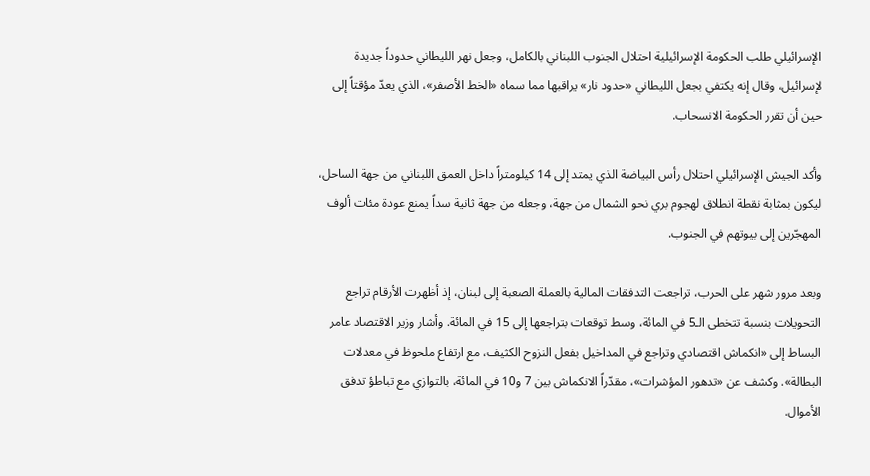الإسرائيلي طلب الحكومة الإسرائيلية احتلال الجنوب اللبناني بالكامل، وجعل نهر الليطاني حدوداً جديدة لإسرائيل، وقال إنه يكتفي بجعل الليطاني «حدود نار» يراقبها مما سماه «الخط الأصفر»، الذي يعدّ مؤقتاً إلى حين أن تقرر الحكومة الانسحاب.

وأكد الجيش الإسرائيلي احتلال رأس البياضة الذي يمتد إلى 14 كيلومتراً داخل العمق اللبناني من جهة الساحل، ليكون بمثابة نقطة انطلاق لهجوم بري نحو الشمال من جهة، وجعله من جهة ثانية سداً يمنع عودة مئات ألوف المهجّرين إلى بيوتهم في الجنوب.

وبعد مرور شهر على الحرب، تراجعت التدفقات المالية بالعملة الصعبة إلى لبنان، إذ أظهرت الأرقام تراجع التحويلات بنسبة تتخطى الـ5 في المائة، وسط توقعات بتراجعها إلى 15 في المائة. وأشار وزير الاقتصاد عامر البساط إلى «انكماش اقتصادي وتراجع في المداخيل بفعل النزوح الكثيف، مع ارتفاع ملحوظ في معدلات البطالة». وكشف عن «تدهور المؤشرات»، مقدّراً الانكماش بين 7 و10 في المائة، بالتوازي مع تباطؤ تدفق الأموال.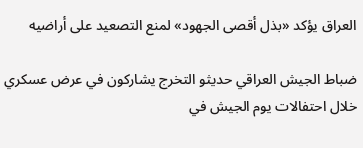العراق يؤكد «بذل أقصى الجهود» لمنع التصعيد على أراضيه

ضباط الجيش العراقي حديثو التخرج يشاركون في عرض عسكري خلال احتفالات يوم الجيش في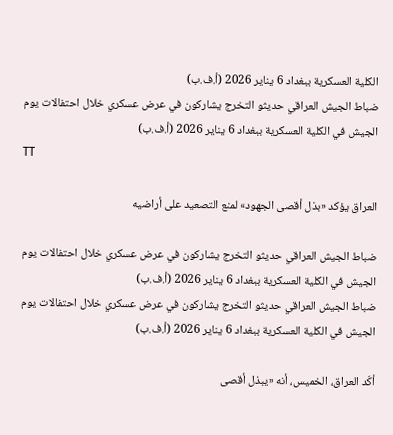الكلية العسكرية ببغداد 6 يناير 2026 (أ.ف.ب)
ضباط الجيش العراقي حديثو التخرج يشاركون في عرض عسكري خلال احتفالات يوم الجيش في الكلية العسكرية ببغداد 6 يناير 2026 (أ.ف.ب)
TT

العراق يؤكد «بذل أقصى الجهود» لمنع التصعيد على أراضيه

ضباط الجيش العراقي حديثو التخرج يشاركون في عرض عسكري خلال احتفالات يوم الجيش في الكلية العسكرية ببغداد 6 يناير 2026 (أ.ف.ب)
ضباط الجيش العراقي حديثو التخرج يشاركون في عرض عسكري خلال احتفالات يوم الجيش في الكلية العسكرية ببغداد 6 يناير 2026 (أ.ف.ب)

أكّد العراق، الخميس، أنه «يبذل أقصى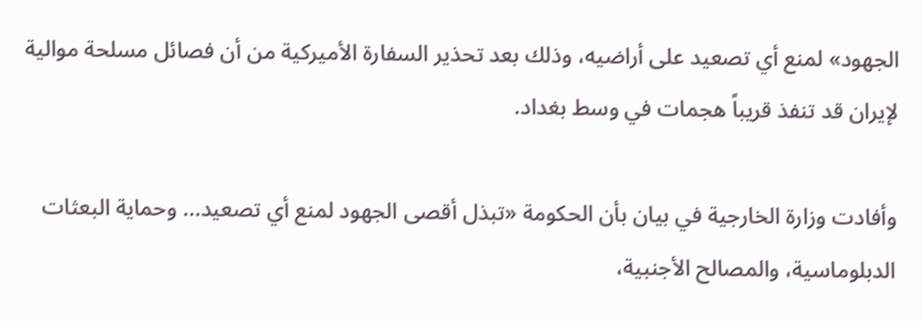الجهود» لمنع أي تصعيد على أراضيه، وذلك بعد تحذير السفارة الأميركية من أن فصائل مسلحة موالية لإيران قد تنفذ قريباً هجمات في وسط بغداد.

وأفادت وزارة الخارجية في بيان بأن الحكومة «تبذل أقصى الجهود لمنع أي تصعيد... وحماية البعثات الدبلوماسية، والمصالح الأجنبية،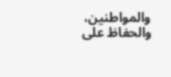والمواطنين، والحفاظ على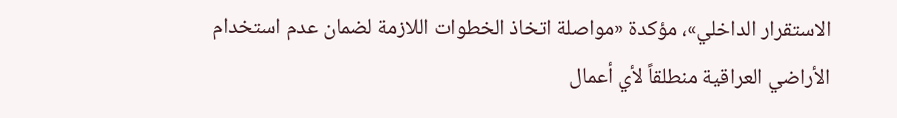الاستقرار الداخلي»، مؤكدة «مواصلة اتخاذ الخطوات اللازمة لضمان عدم استخدام الأراضي العراقية منطلقاً لأي أعمال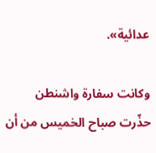عدائية».

وكانت سفارة واشنطن حذّرت صباح الخميس من أن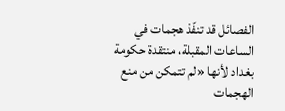الفصائل قد تنفّذ هجمات في الساعات المقبلة، منتقدة حكومة بغداد لأنها «لم تتمكن من منع الهجمات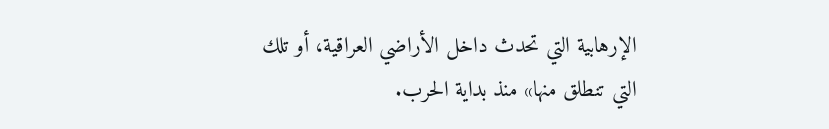الإرهابية التي تحدث داخل الأراضي العراقية، أو تلك التي تنطلق منها» منذ بداية الحرب.